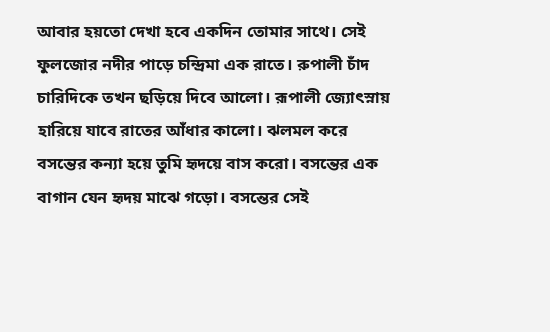আবার হয়তো দেখা হবে একদিন তোমার সাথে। সেই ফুলজোর নদীর পাড়ে চন্দ্রিমা এক রাতে। রুপালী চাঁদ চারিদিকে তখন ছড়িয়ে দিবে আলো। রূপালী জ্যোৎস্নায় হারিয়ে যাবে রাতের আঁধার কালো। ঝলমল করে
বসন্তের কন্যা হয়ে তুমি হৃদয়ে বাস করো। বসন্তের এক বাগান যেন হৃদয় মাঝে গড়ো। বসন্তের সেই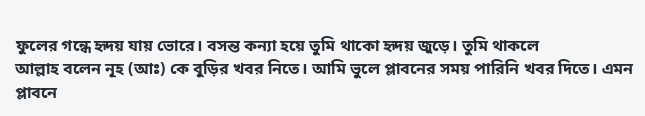ফুলের গন্ধে হৃদয় যায় ভোরে। বসন্ত কন্যা হয়ে তুমি থাকো হৃদয় জুড়ে। তুমি থাকলে
আল্লাহ বলেন নূহ (আঃ) কে বুড়ির খবর নিতে। আমি ভুলে প্লাবনের সময় পারিনি খবর দিতে। এমন প্লাবনে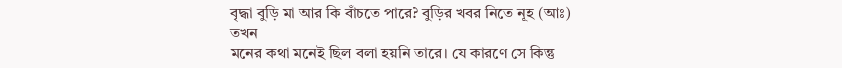বৃদ্ধা বুড়ি মা আর কি বাঁচতে পারে? বুড়ির খবর নিতে নূহ (আঃ) তখন
মনের কথা মনেই ছিল বলা হয়নি তারে। যে কারণে সে কিন্তু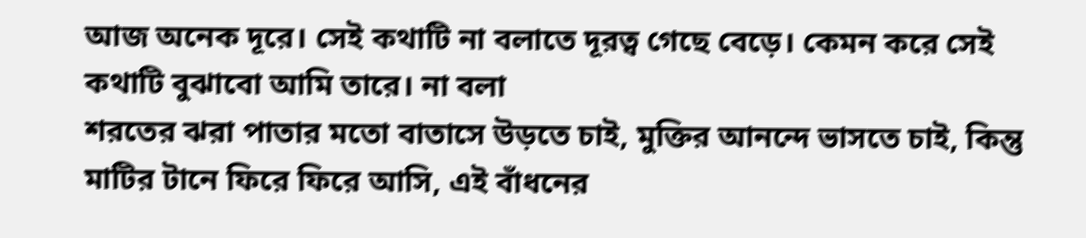আজ অনেক দূরে। সেই কথাটি না বলাতে দূরত্ব গেছে বেড়ে। কেমন করে সেই কথাটি বুঝাবো আমি তারে। না বলা
শরতের ঝরা পাতার মতো বাতাসে উড়তে চাই, মুক্তির আনন্দে ভাসতে চাই, কিন্তু মাটির টানে ফিরে ফিরে আসি, এই বাঁধনের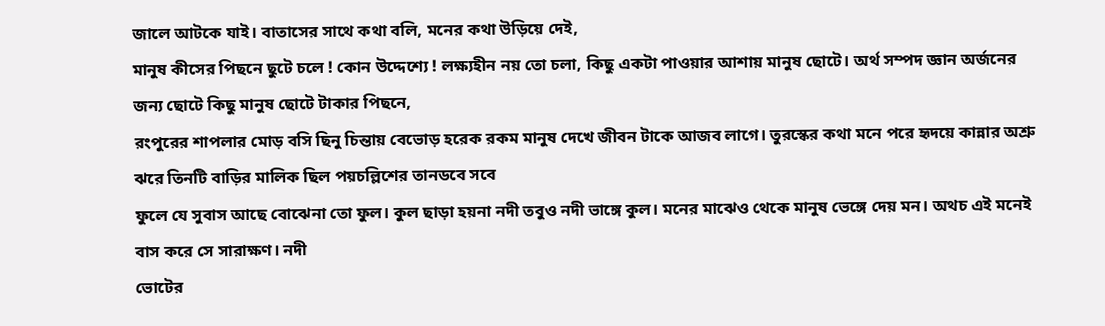জালে আটকে যাই। বাতাসের সাথে কথা বলি, মনের কথা উড়িয়ে দেই,
মানুষ কীসের পিছনে ছুটে চলে ! কোন উদ্দেশ্যে ! লক্ষ্যহীন নয় তো চলা, কিছু একটা পাওয়ার আশায় মানুষ ছোটে। অর্থ সম্পদ জ্ঞান অর্জনের জন্য ছোটে কিছু মানুষ ছোটে টাকার পিছনে,
রংপুরের শাপলার মোড় বসি ছিনু চিন্তায় বেভোড় হরেক রকম মানুষ দেখে জীবন টাকে আজব লাগে। তুরস্কের কথা মনে পরে হৃদয়ে কান্নার অশ্রু ঝরে তিনটি বাড়ির মালিক ছিল পয়চল্লিশের তানডবে সবে
ফুলে যে সুবাস আছে বোঝেনা তো ফুল। কুল ছাড়া হয়না নদী তবুও নদী ভাঙ্গে কুল। মনের মাঝেও থেকে মানুষ ভেঙ্গে দেয় মন। অথচ এই মনেই বাস করে সে সারাক্ষণ। নদী
ভোটের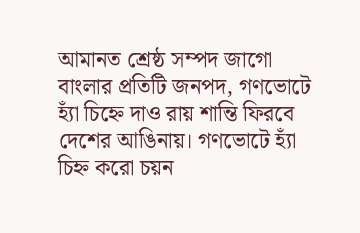আমানত শ্রেষ্ঠ সম্পদ জাগো বাংলার প্রতিটি জনপদ, গণভোটে হ্যাঁ চিহ্নে দাও রায় শান্তি ফিরবে দেশের আঙিনায়। গণভোটে হ্যাঁ চিহ্ন করো চয়ন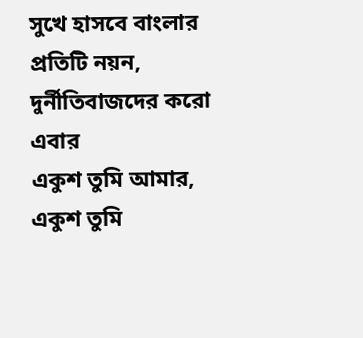সুখে হাসবে বাংলার প্রতিটি নয়ন, দুর্নীতিবাজদের করো এবার
একুশ তুমি আমার, একুশ তুমি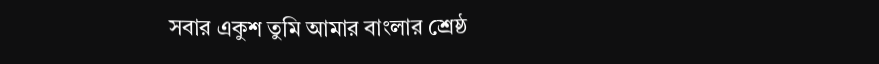সবার একুশ তুমি আমার বাংলার শ্রেষ্ঠ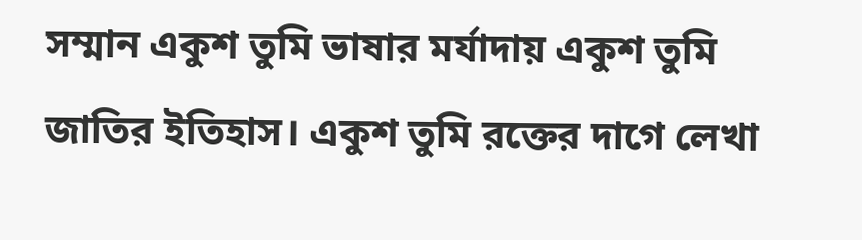সম্মান একুশ তুমি ভাষার মর্যাদায় একুশ তুমি জাতির ইতিহাস। একুশ তুমি রক্তের দাগে লেখা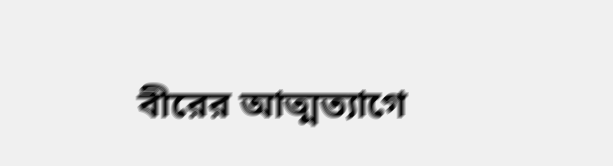বীরের আত্মত্যাগে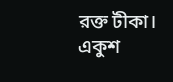রক্ত টীকা। একুশ